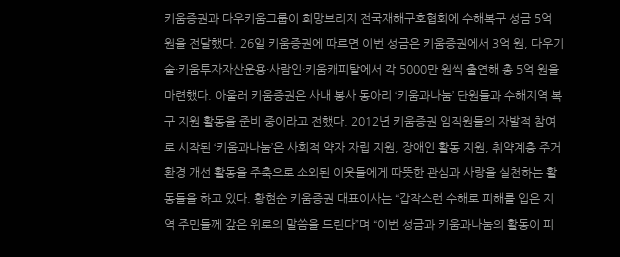키움증권과 다우키움그룹이 희망브리지 전국재해구호협회에 수해복구 성금 5억 원을 전달했다. 26일 키움증권에 따르면 이번 성금은 키움증권에서 3억 원, 다우기술·키움투자자산운용·사람인·키움캐피탈에서 각 5000만 원씩 출연해 총 5억 원을 마련했다. 아울러 키움증권은 사내 봉사 동아리 ‘키움과나눔’ 단원들과 수해지역 복구 지원 활동을 준비 중이라고 전했다. 2012년 키움증권 임직원들의 자발적 참여로 시작된 ‘키움과나눔’은 사회적 약자 자립 지원, 장애인 활동 지원, 취약계층 주거환경 개선 활동을 주축으로 소외된 이웃들에게 따뜻한 관심과 사랑을 실천하는 활동들을 하고 있다. 황현순 키움증권 대표이사는 “갑작스런 수해로 피해를 입은 지역 주민들께 갚은 위로의 말씀을 드린다”며 “이번 성금과 키움과나눔의 활동이 피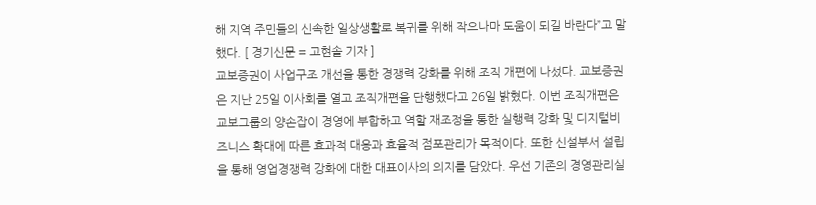해 지역 주민들의 신속한 일상생활로 복귀를 위해 작으나마 도움이 되길 바란다”고 말했다. [ 경기신문 = 고현솔 기자 ]
교보증권이 사업구조 개선을 통한 경쟁력 강화를 위해 조직 개편에 나섰다. 교보증권은 지난 25일 이사회를 열고 조직개편을 단행했다고 26일 밝혔다. 이번 조직개편은 교보그룹의 양손잡이 경영에 부합하고 역할 재조정을 통한 실행력 강화 및 디지털비즈니스 확대에 따른 효과적 대응과 효율적 점포관리가 목적이다. 또한 신설부서 설립을 통해 영업경쟁력 강화에 대한 대표이사의 의지를 담았다. 우선 기존의 경영관리실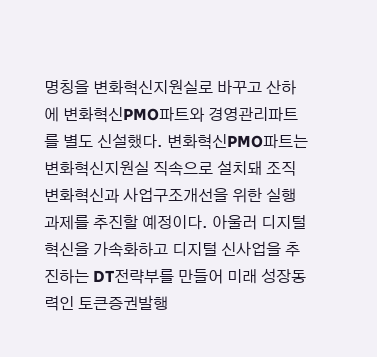명칭을 변화혁신지원실로 바꾸고 산하에 변화혁신PMO파트와 경영관리파트를 별도 신설했다. 변화혁신PMO파트는 변화혁신지원실 직속으로 설치돼 조직 변화혁신과 사업구조개선을 위한 실행과제를 추진할 예정이다. 아울러 디지털 혁신을 가속화하고 디지털 신사업을 추진하는 DT전략부를 만들어 미래 성장동력인 토큰증권발행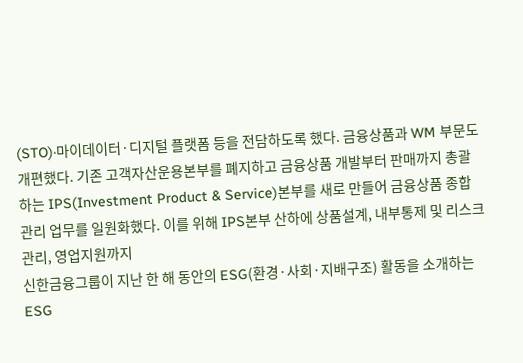(STO)·마이데이터·디지털 플랫폼 등을 전담하도록 했다. 금융상품과 WM 부문도 개편했다. 기존 고객자산운용본부를 폐지하고 금융상품 개발부터 판매까지 총괄하는 IPS(Investment Product & Service)본부를 새로 만들어 금융상품 종합 관리 업무를 일원화했다. 이를 위해 IPS본부 산하에 상품설계, 내부통제 및 리스크관리, 영업지원까지
신한금융그룹이 지난 한 해 동안의 ESG(환경·사회·지배구조) 활동을 소개하는 ESG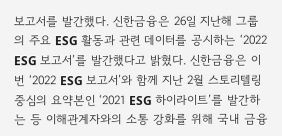보고서를 발간했다. 신한금융은 26일 지난해 그룹의 주요 ESG 활동과 관련 데이터를 공시하는 ‘2022 ESG 보고서’를 발간했다고 밝혔다. 신한금융은 이번 ‘2022 ESG 보고서’와 함께 지난 2월 스토리텔링 중심의 요약본인 ‘2021 ESG 하이라이트’를 발간하는 등 이해관계자와의 소통 강화를 위해 국내 금융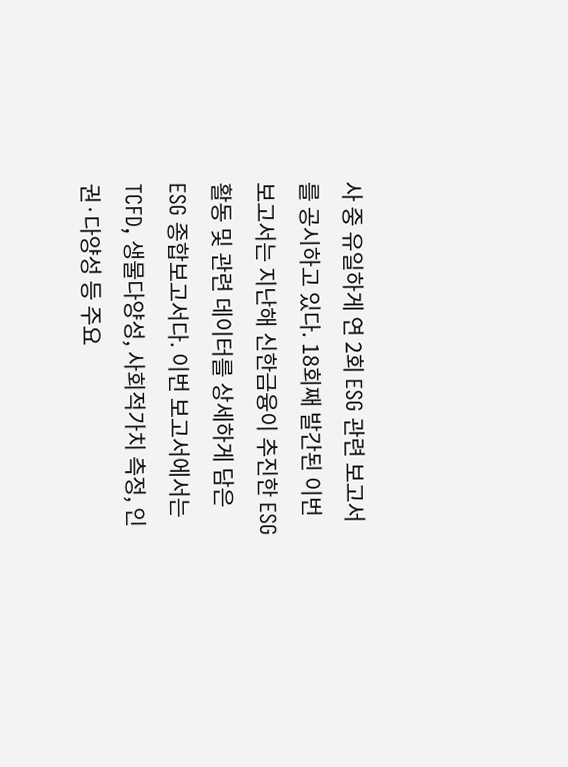사 중 유일하게 연 2회 ESG 관련 보고서를 공시하고 있다. 18회째 발간된 이번 보고서는 지난해 신한금융이 추진한 ESG 활동 및 관련 데이터를 상세하게 담은 ESG 종합보고서다. 이번 보고서에서는 TCFD, 생물다양성, 사회적가치 측정, 인권·다양성 등 주요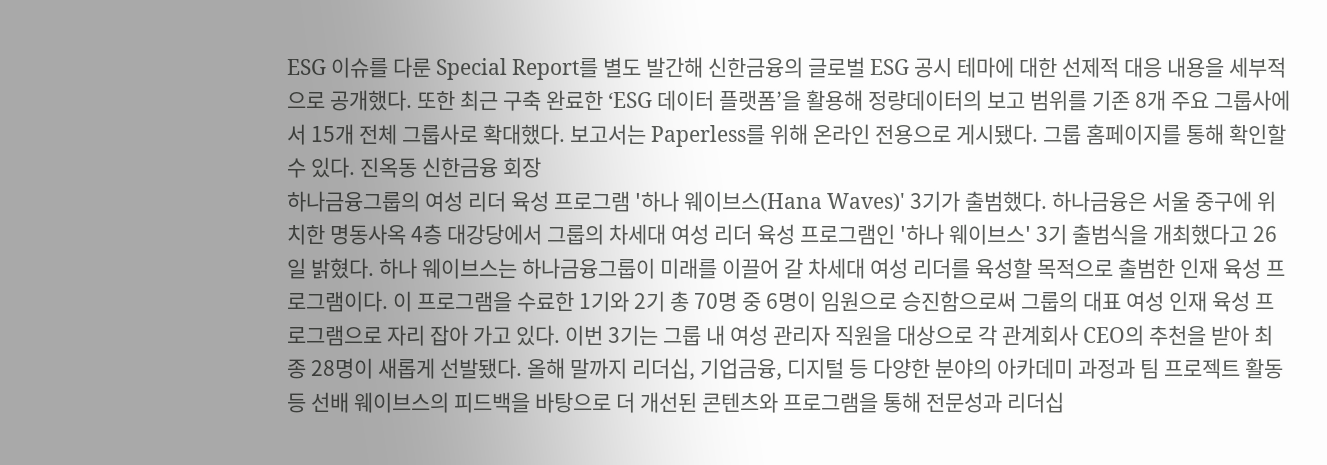ESG 이슈를 다룬 Special Report를 별도 발간해 신한금융의 글로벌 ESG 공시 테마에 대한 선제적 대응 내용을 세부적으로 공개했다. 또한 최근 구축 완료한 ‘ESG 데이터 플랫폼’을 활용해 정량데이터의 보고 범위를 기존 8개 주요 그룹사에서 15개 전체 그룹사로 확대했다. 보고서는 Paperless를 위해 온라인 전용으로 게시됐다. 그룹 홈페이지를 통해 확인할 수 있다. 진옥동 신한금융 회장
하나금융그룹의 여성 리더 육성 프로그램 '하나 웨이브스(Hana Waves)' 3기가 출범했다. 하나금융은 서울 중구에 위치한 명동사옥 4층 대강당에서 그룹의 차세대 여성 리더 육성 프로그램인 '하나 웨이브스' 3기 출범식을 개최했다고 26일 밝혔다. 하나 웨이브스는 하나금융그룹이 미래를 이끌어 갈 차세대 여성 리더를 육성할 목적으로 출범한 인재 육성 프로그램이다. 이 프로그램을 수료한 1기와 2기 총 70명 중 6명이 임원으로 승진함으로써 그룹의 대표 여성 인재 육성 프로그램으로 자리 잡아 가고 있다. 이번 3기는 그룹 내 여성 관리자 직원을 대상으로 각 관계회사 CEO의 추천을 받아 최종 28명이 새롭게 선발됐다. 올해 말까지 리더십, 기업금융, 디지털 등 다양한 분야의 아카데미 과정과 팀 프로젝트 활동 등 선배 웨이브스의 피드백을 바탕으로 더 개선된 콘텐츠와 프로그램을 통해 전문성과 리더십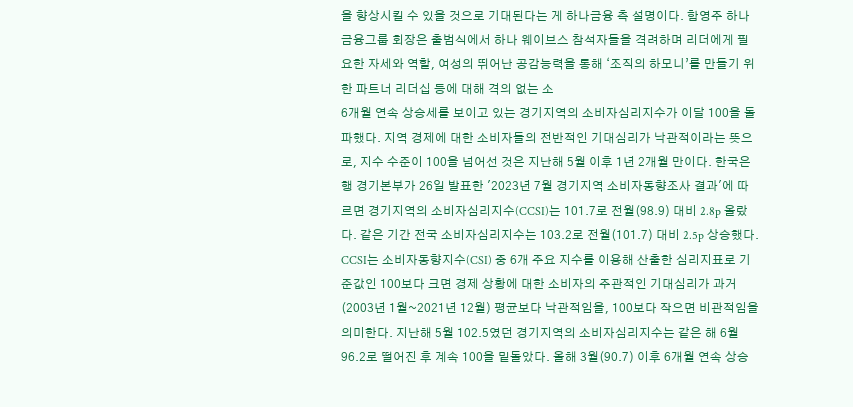을 향상시킬 수 있을 것으로 기대된다는 게 하나금융 측 설명이다. 함영주 하나금융그룹 회장은 출범식에서 하나 웨이브스 참석자들을 격려하며 리더에게 필요한 자세와 역할, 여성의 뛰어난 공감능력을 통해 ‘조직의 하모니’를 만들기 위한 파트너 리더십 등에 대해 격의 없는 소
6개월 연속 상승세를 보이고 있는 경기지역의 소비자심리지수가 이달 100을 돌파했다. 지역 경제에 대한 소비자들의 전반적인 기대심리가 낙관적이라는 뜻으로, 지수 수준이 100을 넘어선 것은 지난해 5월 이후 1년 2개월 만이다. 한국은행 경기본부가 26일 발표한 '2023년 7월 경기지역 소비자동향조사 결과'에 따르면 경기지역의 소비자심리지수(CCSI)는 101.7로 전월(98.9) 대비 2.8p 올랐다. 같은 기간 전국 소비자심리지수는 103.2로 전월(101.7) 대비 2.5p 상승했다. CCSI는 소비자동향지수(CSI) 중 6개 주요 지수를 이용해 산출한 심리지표로 기준값인 100보다 크면 경제 상황에 대한 소비자의 주관적인 기대심리가 과거(2003년 1월~2021년 12월) 평균보다 낙관적임을, 100보다 작으면 비관적임을 의미한다. 지난해 5월 102.5였던 경기지역의 소비자심리지수는 같은 해 6월 96.2로 떨어진 후 계속 100을 밑돌았다. 올해 3월(90.7) 이후 6개월 연속 상승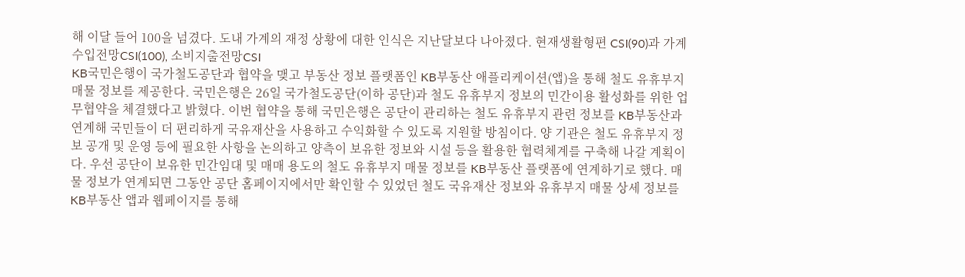해 이달 들어 100을 넘겼다. 도내 가계의 재정 상황에 대한 인식은 지난달보다 나아졌다. 현재생활형편 CSI(90)과 가계수입전망CSI(100), 소비지출전망CSI
KB국민은행이 국가철도공단과 협약을 맺고 부동산 정보 플랫폼인 KB부동산 애플리케이션(앱)을 통해 철도 유휴부지 매물 정보를 제공한다. 국민은행은 26일 국가철도공단(이하 공단)과 철도 유휴부지 정보의 민간이용 활성화를 위한 업무협약을 체결했다고 밝혔다. 이번 협약을 통해 국민은행은 공단이 관리하는 철도 유휴부지 관련 정보를 KB부동산과 연계해 국민들이 더 편리하게 국유재산을 사용하고 수익화할 수 있도록 지원할 방침이다. 양 기관은 철도 유휴부지 정보 공개 및 운영 등에 필요한 사항을 논의하고 양측이 보유한 정보와 시설 등을 활용한 협력체계를 구축해 나갈 계획이다. 우선 공단이 보유한 민간임대 및 매매 용도의 철도 유휴부지 매물 정보를 KB부동산 플랫폼에 연계하기로 했다. 매물 정보가 연계되면 그동안 공단 홈페이지에서만 확인할 수 있었던 철도 국유재산 정보와 유휴부지 매물 상세 정보를 KB부동산 앱과 웹페이지를 통해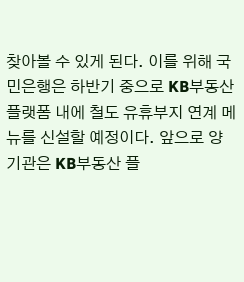찾아볼 수 있게 된다. 이를 위해 국민은행은 하반기 중으로 KB부동산 플랫폼 내에 철도 유휴부지 연계 메뉴를 신설할 예정이다. 앞으로 양 기관은 KB부동산 플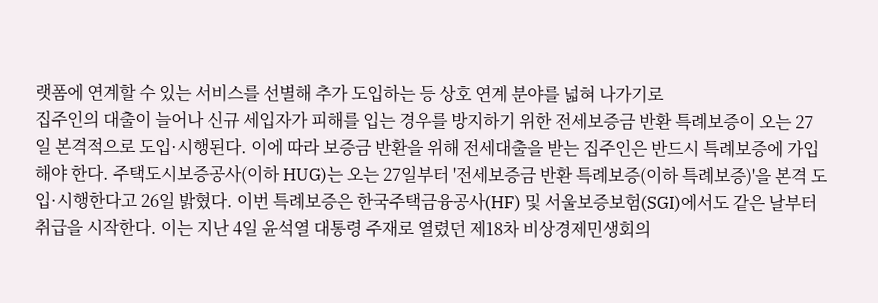랫폼에 연계할 수 있는 서비스를 선별해 추가 도입하는 등 상호 연계 분야를 넓혀 나가기로
집주인의 대출이 늘어나 신규 세입자가 피해를 입는 경우를 방지하기 위한 전세보증금 반환 특례보증이 오는 27일 본격적으로 도입·시행된다. 이에 따라 보증금 반환을 위해 전세대출을 받는 집주인은 반드시 특례보증에 가입해야 한다. 주택도시보증공사(이하 HUG)는 오는 27일부터 '전세보증금 반환 특례보증(이하 특례보증)'을 본격 도입·시행한다고 26일 밝혔다. 이번 특례보증은 한국주택금융공사(HF) 및 서울보증보험(SGI)에서도 같은 날부터 취급을 시작한다. 이는 지난 4일 윤석열 대통령 주재로 열렸던 제18차 비상경제민생회의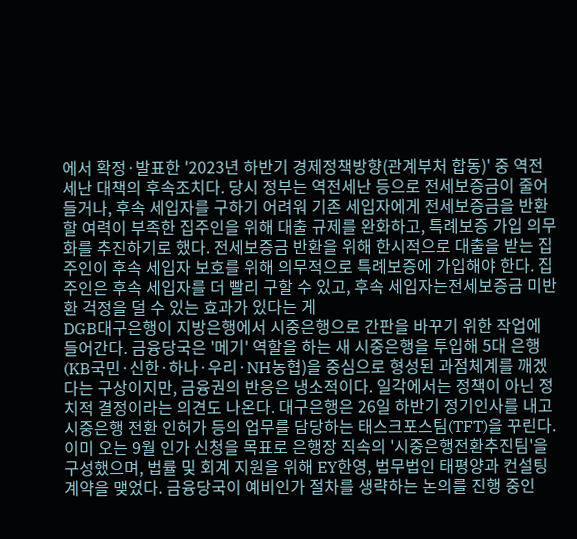에서 확정·발표한 '2023년 하반기 경제정책방향(관계부처 합동)' 중 역전세난 대책의 후속조치다. 당시 정부는 역전세난 등으로 전세보증금이 줄어들거나, 후속 세입자를 구하기 어려워 기존 세입자에게 전세보증금을 반환할 여력이 부족한 집주인을 위해 대출 규제를 완화하고, 특례보증 가입 의무화를 추진하기로 했다. 전세보증금 반환을 위해 한시적으로 대출을 받는 집주인이 후속 세입자 보호를 위해 의무적으로 특례보증에 가입해야 한다. 집주인은 후속 세입자를 더 빨리 구할 수 있고, 후속 세입자는전세보증금 미반환 걱정을 덜 수 있는 효과가 있다는 게
DGB대구은행이 지방은행에서 시중은행으로 간판을 바꾸기 위한 작업에 들어간다. 금융당국은 '메기' 역할을 하는 새 시중은행을 투입해 5대 은행(KB국민·신한·하나·우리·NH농협)을 중심으로 형성된 과점체계를 깨겠다는 구상이지만, 금융권의 반응은 냉소적이다. 일각에서는 정책이 아닌 정치적 결정이라는 의견도 나온다. 대구은행은 26일 하반기 정기인사를 내고 시중은행 전환 인허가 등의 업무를 담당하는 태스크포스팀(TFT)을 꾸린다. 이미 오는 9월 인가 신청을 목표로 은행장 직속의 '시중은행전환추진팀'을 구성했으며, 법률 및 회계 지원을 위해 EY한영, 법무법인 태평양과 컨설팅 계약을 맺었다. 금융당국이 예비인가 절차를 생략하는 논의를 진행 중인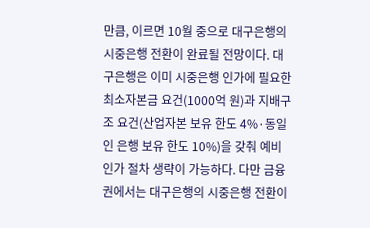만큼, 이르면 10월 중으로 대구은행의 시중은행 전환이 완료될 전망이다. 대구은행은 이미 시중은행 인가에 필요한 최소자본금 요건(1000억 원)과 지배구조 요건(산업자본 보유 한도 4%·동일인 은행 보유 한도 10%)을 갖춰 예비인가 절차 생략이 가능하다. 다만 금융권에서는 대구은행의 시중은행 전환이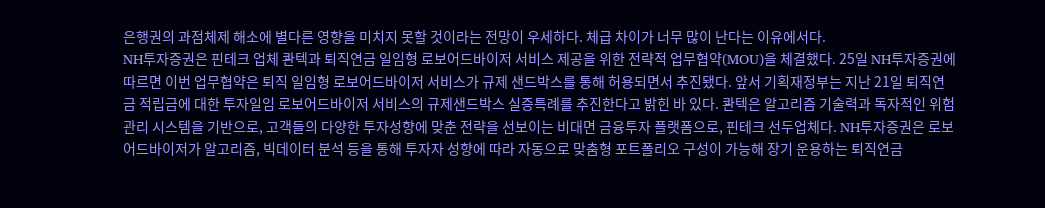은행권의 과점체제 해소에 별다른 영향을 미치지 못할 것이라는 전망이 우세하다. 체급 차이가 너무 많이 난다는 이유에서다.
NH투자증권은 핀테크 업체 콴텍과 퇴직연금 일임형 로보어드바이저 서비스 제공을 위한 전략적 업무협약(MOU)을 체결했다. 25일 NH투자증권에 따르면 이번 업무협약은 퇴직 일임형 로보어드바이저 서비스가 규제 샌드박스를 통해 허용되면서 추진됐다. 앞서 기획재정부는 지난 21일 퇴직연금 적립금에 대한 투자일임 로보어드바이저 서비스의 규제샌드박스 실증특례를 추진한다고 밝힌 바 있다. 콴텍은 알고리즘 기술력과 독자적인 위험관리 시스템을 기반으로, 고객들의 다양한 투자성향에 맞춘 전략을 선보이는 비대면 금융투자 플랫폼으로, 핀테크 선두업체다. NH투자증권은 로보어드바이저가 알고리즘, 빅데이터 분석 등을 통해 투자자 성향에 따라 자동으로 맞춤형 포트폴리오 구성이 가능해 장기 운용하는 퇴직연금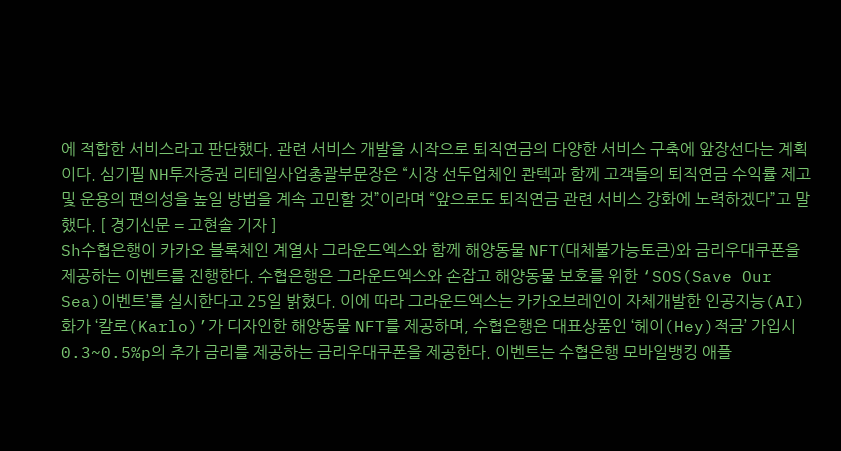에 적합한 서비스라고 판단했다. 관련 서비스 개발을 시작으로 퇴직연금의 다양한 서비스 구축에 앞장선다는 계획이다. 심기필 NH투자증권 리테일사업총괄부문장은 “시장 선두업체인 콴텍과 함께 고객들의 퇴직연금 수익률 제고 및 운용의 편의성을 높일 방법을 계속 고민할 것”이라며 “앞으로도 퇴직연금 관련 서비스 강화에 노력하겠다”고 말했다. [ 경기신문 = 고현솔 기자 ]
Sh수협은행이 카카오 블록체인 계열사 그라운드엑스와 함께 해양동물 NFT(대체불가능토큰)와 금리우대쿠폰을 제공하는 이벤트를 진행한다. 수협은행은 그라운드엑스와 손잡고 해양동물 보호를 위한 ‘SOS(Save Our Sea)이벤트’를 실시한다고 25일 밝혔다. 이에 따라 그라운드엑스는 카카오브레인이 자체개발한 인공지능(AI)화가 ‘칼로(Karlo)’가 디자인한 해양동물 NFT를 제공하며, 수협은행은 대표상품인 ‘헤이(Hey)적금’ 가입시 0.3~0.5%p의 추가 금리를 제공하는 금리우대쿠폰을 제공한다. 이벤트는 수협은행 모바일뱅킹 애플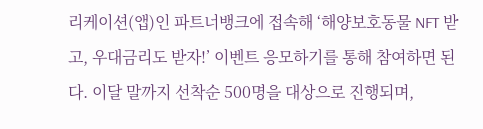리케이션(앱)인 파트너뱅크에 접속해 ‘해양보호동물 NFT 받고, 우대금리도 받자!’ 이벤트 응모하기를 통해 참여하면 된다. 이달 말까지 선착순 500명을 대상으로 진행되며,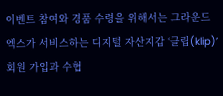이벤트 참여와 경품 수령을 위해서는 그라운드엑스가 서비스하는 디지털 자산지갑 ‘클립(klip)’ 회원 가입과 수협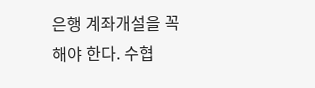은행 계좌개설을 꼭 해야 한다. 수협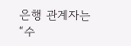은행 관계자는 “수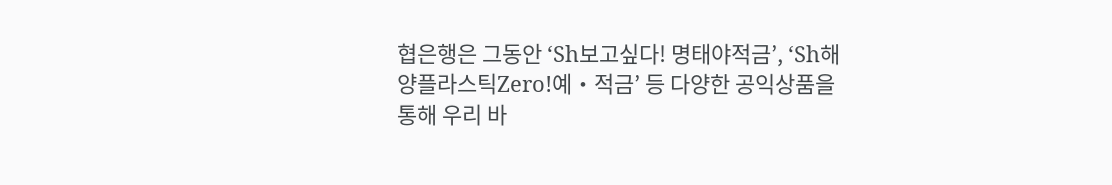협은행은 그동안 ‘Sh보고싶다! 명태야적금’, ‘Sh해양플라스틱Zero!예‧적금’ 등 다양한 공익상품을 통해 우리 바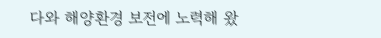다와 해양환경 보전에 노력해 왔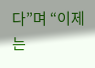다”며 “이제는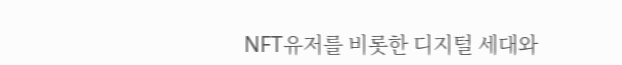NFT유저를 비롯한 디지털 세대와